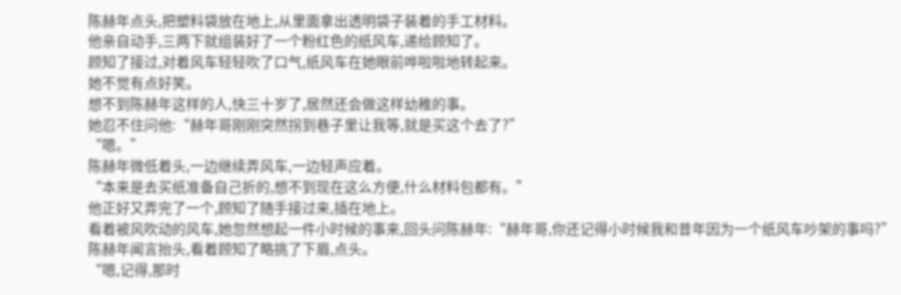陈赫年点头,把塑料袋放在地上,从里面拿出透明袋子装着的手工材料。
他亲自动手,三两下就组装好了一个粉红色的纸风车,递给顾知了。
顾知了接过,对着风车轻轻吹了口气,纸风车在她眼前哗啦啦地转起来。
她不觉有点好笑。
想不到陈赫年这样的人,快三十岁了,居然还会做这样幼稚的事。
她忍不住问他:“赫年哥刚刚突然拐到巷子里让我等,就是买这个去了?”
“嗯。”
陈赫年微低着头,一边继续弄风车,一边轻声应着。
“本来是去买纸准备自己折的,想不到现在这么方便,什么材料包都有。”
他正好又弄完了一个,顾知了随手接过来,插在地上。
看着被风吹动的风车,她忽然想起一件小时候的事来,回头问陈赫年:“赫年哥,你还记得小时候我和昔年因为一个纸风车吵架的事吗?”
陈赫年闻言抬头,看着顾知了略挑了下眉,点头。
“嗯,记得,那时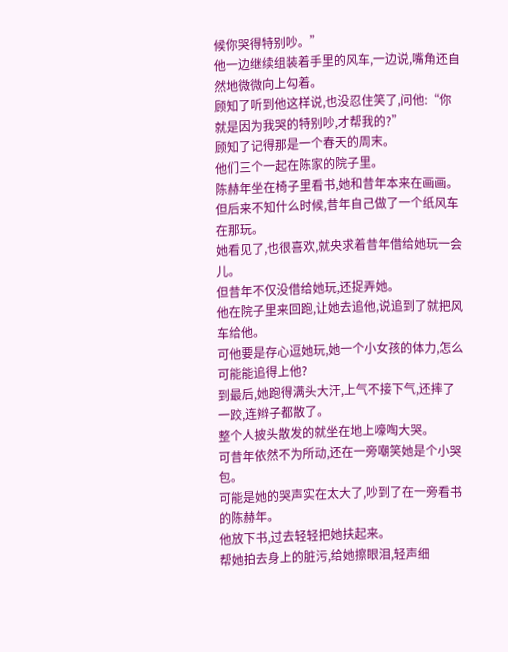候你哭得特别吵。”
他一边继续组装着手里的风车,一边说,嘴角还自然地微微向上勾着。
顾知了听到他这样说,也没忍住笑了,问他:“你就是因为我哭的特别吵,才帮我的?”
顾知了记得那是一个春天的周末。
他们三个一起在陈家的院子里。
陈赫年坐在椅子里看书,她和昔年本来在画画。
但后来不知什么时候,昔年自己做了一个纸风车在那玩。
她看见了,也很喜欢,就央求着昔年借给她玩一会儿。
但昔年不仅没借给她玩,还捉弄她。
他在院子里来回跑,让她去追他,说追到了就把风车给他。
可他要是存心逗她玩,她一个小女孩的体力,怎么可能能追得上他?
到最后,她跑得满头大汗,上气不接下气,还摔了一跤,连辫子都散了。
整个人披头散发的就坐在地上嚎啕大哭。
可昔年依然不为所动,还在一旁嘲笑她是个小哭包。
可能是她的哭声实在太大了,吵到了在一旁看书的陈赫年。
他放下书,过去轻轻把她扶起来。
帮她拍去身上的脏污,给她擦眼泪,轻声细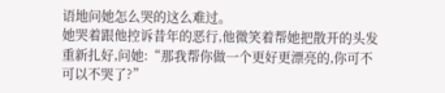语地问她怎么哭的这么难过。
她哭着跟他控诉昔年的恶行,他微笑着帮她把散开的头发重新扎好,问她:“那我帮你做一个更好更漂亮的,你可不可以不哭了?”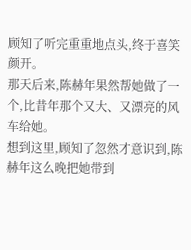顾知了听完重重地点头,终于喜笑颜开。
那天后来,陈赫年果然帮她做了一个,比昔年那个又大、又漂亮的风车给她。
想到这里,顾知了忽然才意识到,陈赫年这么晚把她带到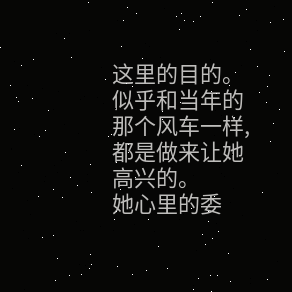这里的目的。
似乎和当年的那个风车一样,都是做来让她高兴的。
她心里的委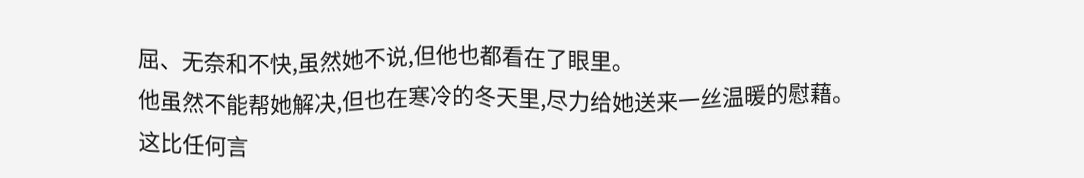屈、无奈和不快,虽然她不说,但他也都看在了眼里。
他虽然不能帮她解决,但也在寒冷的冬天里,尽力给她送来一丝温暖的慰藉。
这比任何言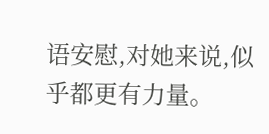语安慰,对她来说,似乎都更有力量。